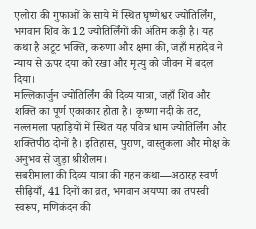एलोरा की गुफाओं के साये में स्थित घृष्णेश्वर ज्योतिर्लिंग, भगवान शिव के 12 ज्योतिर्लिंगों की अंतिम कड़ी है। यह कथा है अटूट भक्ति, करुणा और क्षमा की, जहाँ महादेव ने न्याय से ऊपर दया को रखा और मृत्यु को जीवन में बदल दिया।
मल्लिकार्जुन ज्योतिर्लिंग की दिव्य यात्रा, जहाँ शिव और शक्ति का पूर्ण एकाकार होता है। कृष्णा नदी के तट, नल्लमला पहाड़ियों में स्थित यह पवित्र धाम ज्योतिर्लिंग और शक्तिपीठ दोनों है। इतिहास, पुराण, वास्तुकला और मोक्ष के अनुभव से जुड़ा श्रीशैलम।
सबरीमाला की दिव्य यात्रा की गहन कथा—अठारह स्वर्ण सीढ़ियाँ, 41 दिनों का व्रत, भगवान अयप्पा का तपस्वी स्वरूप, मणिकंदन की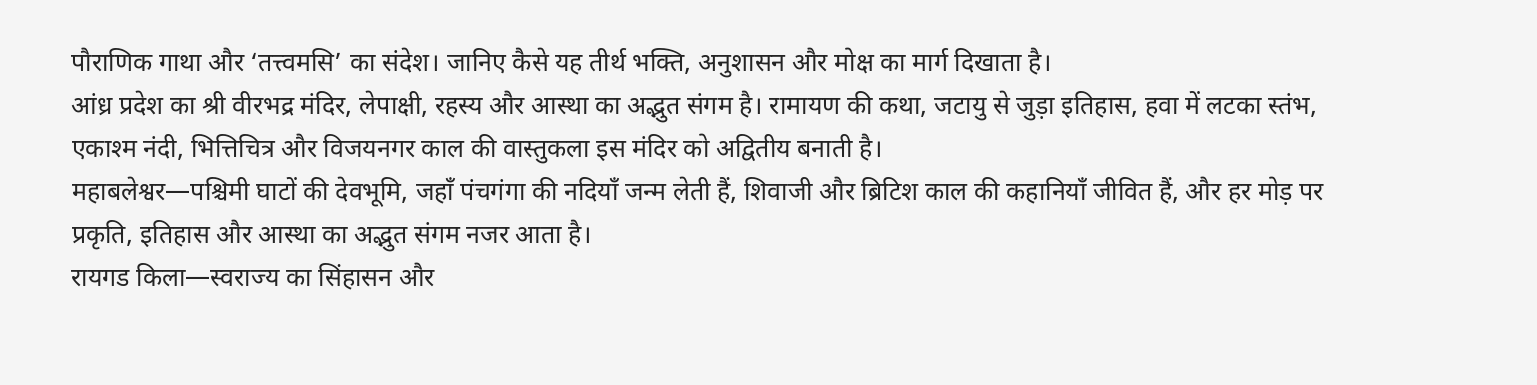पौराणिक गाथा और ‘तत्त्वमसि’ का संदेश। जानिए कैसे यह तीर्थ भक्ति, अनुशासन और मोक्ष का मार्ग दिखाता है।
आंध्र प्रदेश का श्री वीरभद्र मंदिर, लेपाक्षी, रहस्य और आस्था का अद्भुत संगम है। रामायण की कथा, जटायु से जुड़ा इतिहास, हवा में लटका स्तंभ, एकाश्म नंदी, भित्तिचित्र और विजयनगर काल की वास्तुकला इस मंदिर को अद्वितीय बनाती है।
महाबलेश्वर—पश्चिमी घाटों की देवभूमि, जहाँ पंचगंगा की नदियाँ जन्म लेती हैं, शिवाजी और ब्रिटिश काल की कहानियाँ जीवित हैं, और हर मोड़ पर प्रकृति, इतिहास और आस्था का अद्भुत संगम नजर आता है।
रायगड किला—स्वराज्य का सिंहासन और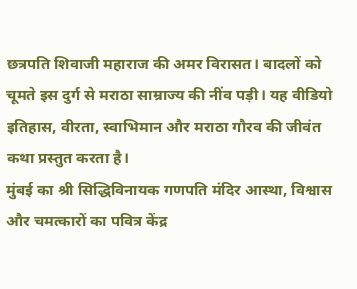छत्रपति शिवाजी महाराज की अमर विरासत। बादलों को चूमते इस दुर्ग से मराठा साम्राज्य की नींव पड़ी। यह वीडियो इतिहास, वीरता, स्वाभिमान और मराठा गौरव की जीवंत कथा प्रस्तुत करता है।
मुंबई का श्री सिद्धिविनायक गणपति मंदिर आस्था, विश्वास और चमत्कारों का पवित्र केंद्र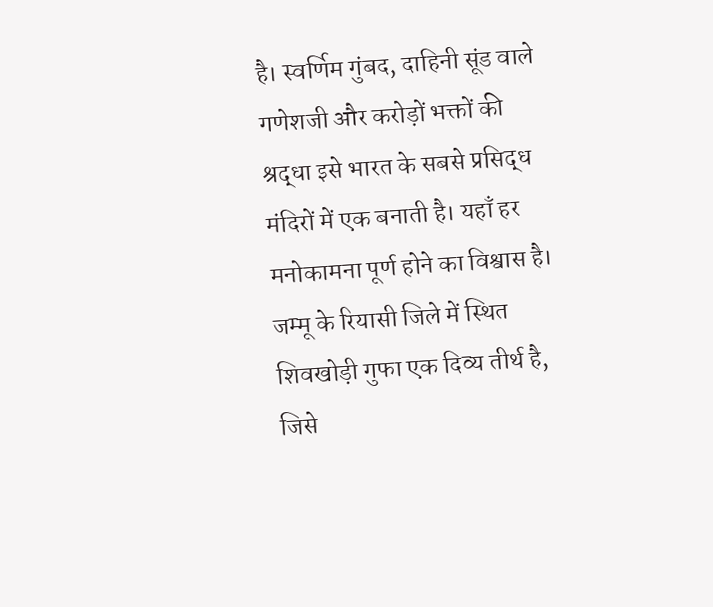है। स्वर्णिम गुंबद, दाहिनी सूंड वाले गणेशजी और करोड़ों भक्तों की श्रद्धा इसे भारत के सबसे प्रसिद्ध मंदिरों में एक बनाती है। यहाँ हर मनोकामना पूर्ण होने का विश्वास है।
जम्मू के रियासी जिले में स्थित शिवखोड़ी गुफा एक दिव्य तीर्थ है, जिसे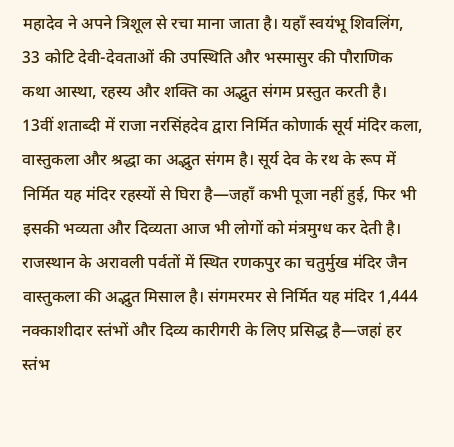महादेव ने अपने त्रिशूल से रचा माना जाता है। यहाँ स्वयंभू शिवलिंग, 33 कोटि देवी-देवताओं की उपस्थिति और भस्मासुर की पौराणिक कथा आस्था, रहस्य और शक्ति का अद्भुत संगम प्रस्तुत करती है।
13वीं शताब्दी में राजा नरसिंहदेव द्वारा निर्मित कोणार्क सूर्य मंदिर कला, वास्तुकला और श्रद्धा का अद्भुत संगम है। सूर्य देव के रथ के रूप में निर्मित यह मंदिर रहस्यों से घिरा है—जहाँ कभी पूजा नहीं हुई, फिर भी इसकी भव्यता और दिव्यता आज भी लोगों को मंत्रमुग्ध कर देती है।
राजस्थान के अरावली पर्वतों में स्थित रणकपुर का चतुर्मुख मंदिर जैन वास्तुकला की अद्भुत मिसाल है। संगमरमर से निर्मित यह मंदिर 1,444 नक्काशीदार स्तंभों और दिव्य कारीगरी के लिए प्रसिद्ध है—जहां हर स्तंभ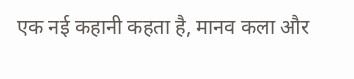एक नई कहानी कहता है, मानव कला और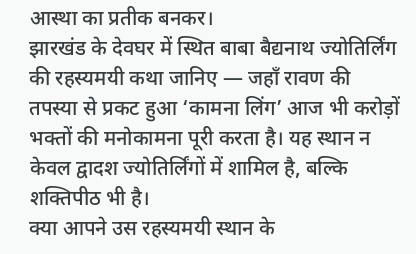आस्था का प्रतीक बनकर।
झारखंड के देवघर में स्थित बाबा बैद्यनाथ ज्योतिर्लिंग की रहस्यमयी कथा जानिए — जहाँ रावण की तपस्या से प्रकट हुआ ‘कामना लिंग’ आज भी करोड़ों भक्तों की मनोकामना पूरी करता है। यह स्थान न केवल द्वादश ज्योतिर्लिंगों में शामिल है, बल्कि शक्तिपीठ भी है।
क्या आपने उस रहस्यमयी स्थान के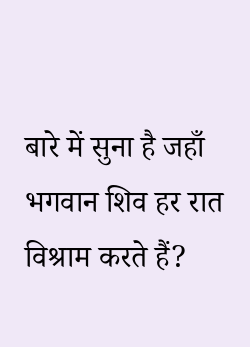बारे में सुना है जहाँ भगवान शिव हर रात विश्राम करते हैं?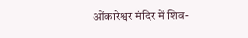ओंकारेश्वर मंदिर में शिव-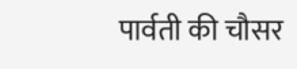पार्वती की चौसर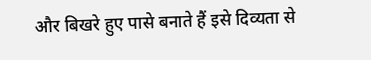और बिखरे हुए पासे बनाते हैं इसे दिव्यता से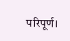परिपूर्ण।